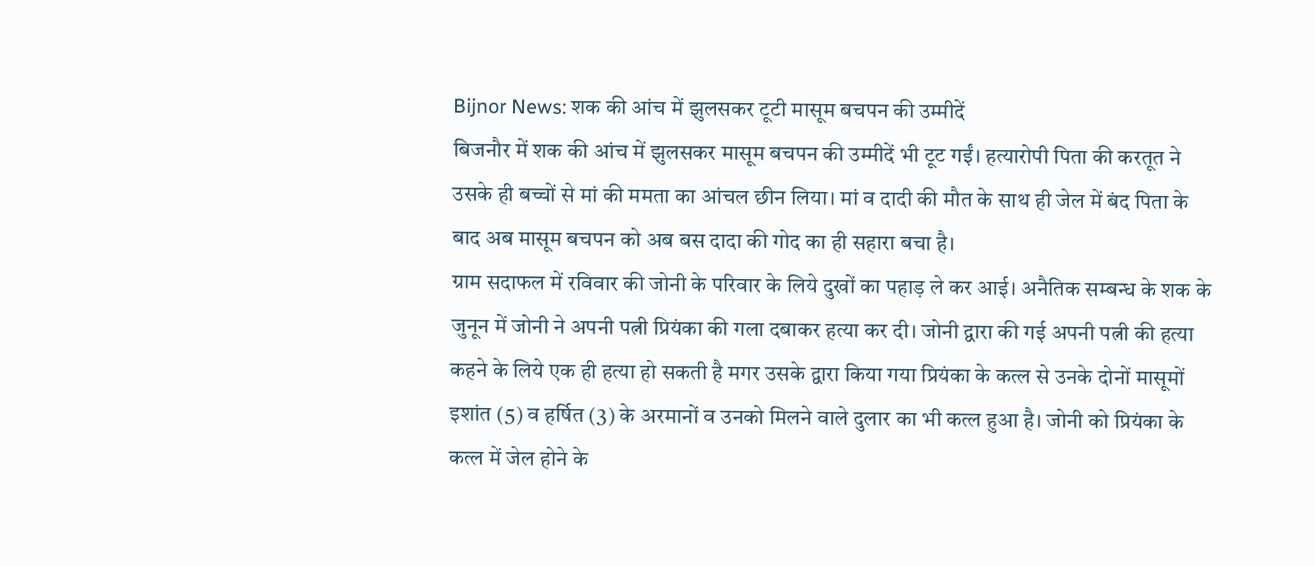Bijnor News: शक की आंच में झुलसकर टूटी मासूम बचपन की उम्मीदें
बिजनौर में शक की आंच में झुलसकर मासूम बचपन की उम्मीदें भी टूट गईं। हत्यारोपी पिता की करतूत ने उसके ही बच्चों से मां की ममता का आंचल छीन लिया। मां व दादी की मौत के साथ ही जेल में बंद पिता के बाद अब मासूम बचपन को अब बस दादा की गोद का ही सहारा बचा है।
ग्राम सदाफल में रविवार की जोनी के परिवार के लिये दुखों का पहाड़ ले कर आई। अनैतिक सम्बन्ध के शक के जुनून में जोनी ने अपनी पत्नी प्रियंका की गला दबाकर हत्या कर दी। जोनी द्वारा की गई अपनी पत्नी की हत्या कहने के लिये एक ही हत्या हो सकती है मगर उसके द्वारा किया गया प्रियंका के कत्ल से उनके दोनों मासूमों इशांत (5) व हर्षित (3) के अरमानों व उनको मिलने वाले दुलार का भी कत्ल हुआ है। जोनी को प्रियंका के कत्ल में जेल होने के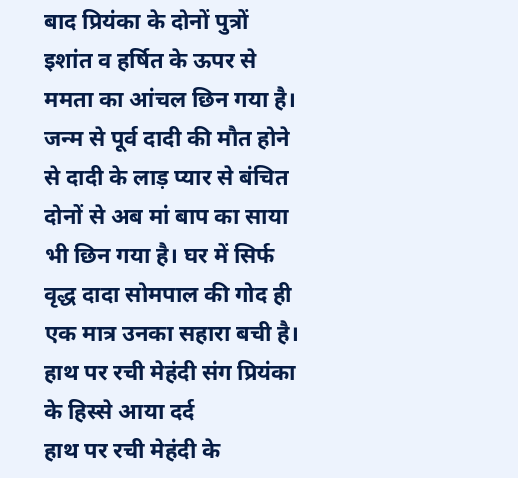बाद प्रियंका के दोनों पुत्रों इशांत व हर्षित के ऊपर से ममता का आंचल छिन गया है। जन्म से पूर्व दादी की मौत होने से दादी के लाड़ प्यार से बंचित दोनों से अब मां बाप का साया भी छिन गया है। घर में सिर्फ वृद्ध दादा सोमपाल की गोद ही एक मात्र उनका सहारा बची है।
हाथ पर रची मेहंदी संग प्रियंका के हिस्से आया दर्द
हाथ पर रची मेहंदी के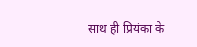साथ ही प्रियंका के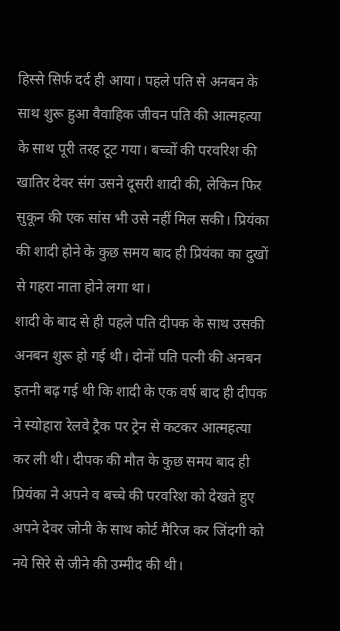हिस्से सिर्फ दर्द ही आया। पहले पति से अनबन के साथ शुरू हुआ वैवाहिक जीवन पति की आत्महत्या के साथ पूरी तरह टूट गया। बच्चों की परवरिश की खातिर देवर संग उसने दूसरी शादी की, लेकिन फिर सुकून की एक सांस भी उसे नहीं मिल सकी। प्रियंका की शादी होने के कुछ समय बाद ही प्रियंका का दुखों से गहरा नाता होने लगा था।
शादी के बाद से ही पहले पति दीपक के साथ उसकी अनबन शुरू हो गई थी। दोनों पति पत्नी की अनबन इतनी बढ़ गई थी कि शादी के एक वर्ष बाद ही दीपक ने स्योहारा रेलवे ट्रैक पर ट्रेन से कटकर आत्महत्या कर ली थी। दीपक की मौत के कुछ समय बाद ही प्रियंका ने अपने व बच्चे की परवरिश को देखते हुए अपने देवर जोनी के साथ कोर्ट मैरिज कर जिंदगी को नये सिरे से जीने की उम्मीद की थी।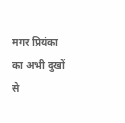मगर प्रियंका का अभी दुखों से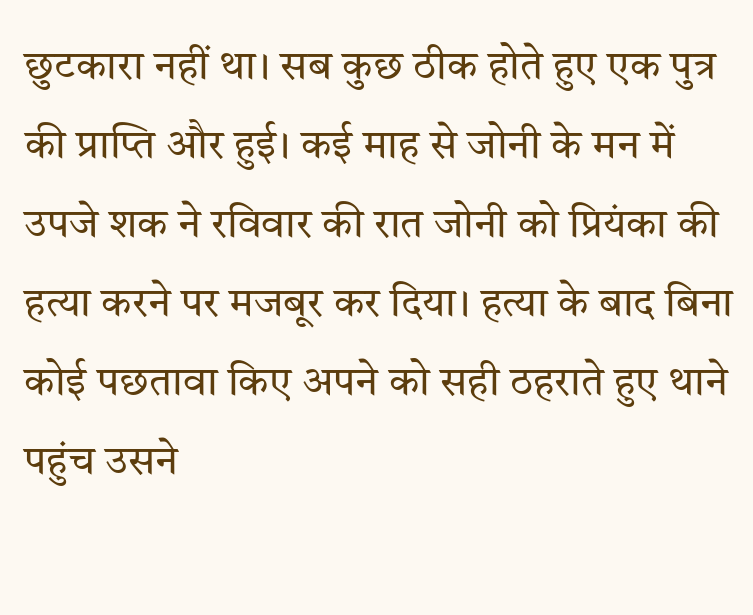छुटकारा नहीं था। सब कुछ ठीक होते हुए एक पुत्र की प्राप्ति और हुई। कई माह से जोनी के मन में उपजे शक ने रविवार की रात जोनी को प्रियंका की हत्या करने पर मजबूर कर दिया। हत्या के बाद बिना कोई पछतावा किए अपने को सही ठहराते हुए थाने पहुंच उसने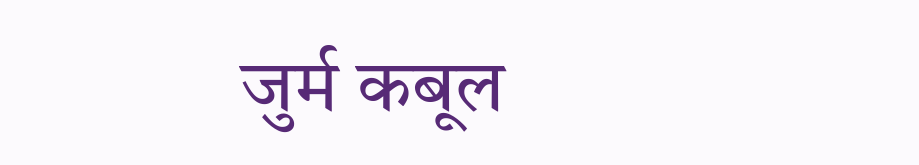जुर्म कबूल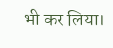भी कर लिया।